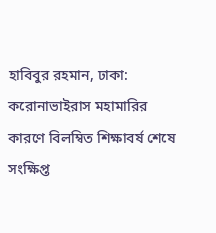হাবিবুর রহমান, ঢাকা: করোনাভাইরাস মহামারির কারণে বিলম্বিত শিক্ষাবর্ষ শেষে সংক্ষিপ্ত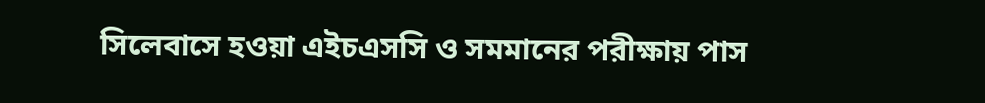সিলেবাসে হওয়া এইচএসসি ও সমমানের পরীক্ষায় পাস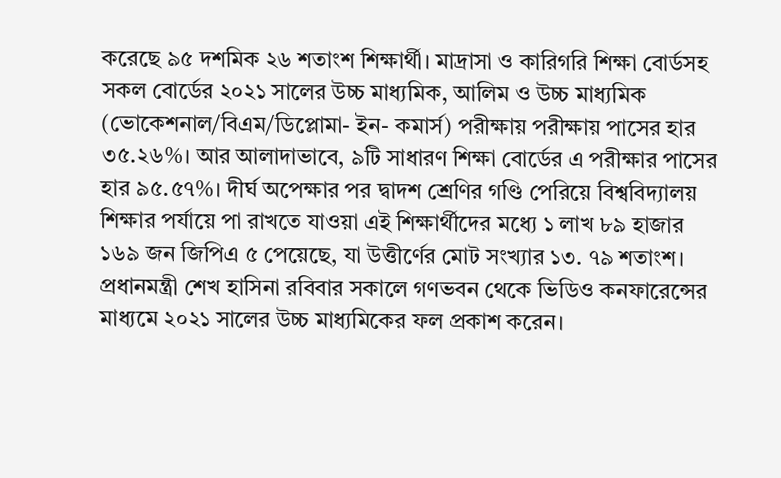করেছে ৯৫ দশমিক ২৬ শতাংশ শিক্ষার্থী। মাদ্রাসা ও কারিগরি শিক্ষা বোর্ডসহ সকল বোর্ডের ২০২১ সালের উচ্চ মাধ্যমিক, আলিম ও উচ্চ মাধ্যমিক (ভোকেশনাল/বিএম/ডিপ্লোমা- ইন- কমার্স) পরীক্ষায় পরীক্ষায় পাসের হার ৩৫.২৬%। আর আলাদাভাবে, ৯টি সাধারণ শিক্ষা বোর্ডের এ পরীক্ষার পাসের হার ৯৫.৫৭%। দীর্ঘ অপেক্ষার পর দ্বাদশ শ্রেণির গণ্ডি পেরিয়ে বিশ্ববিদ্যালয় শিক্ষার পর্যায়ে পা রাখতে যাওয়া এই শিক্ষার্থীদের মধ্যে ১ লাখ ৮৯ হাজার ১৬৯ জন জিপিএ ৫ পেয়েছে, যা উত্তীর্ণের মোট সংখ্যার ১৩. ৭৯ শতাংশ।
প্রধানমন্ত্রী শেখ হাসিনা রবিবার সকালে গণভবন থেকে ভিডিও কনফারেন্সের মাধ্যমে ২০২১ সালের উচ্চ মাধ্যমিকের ফল প্রকাশ করেন।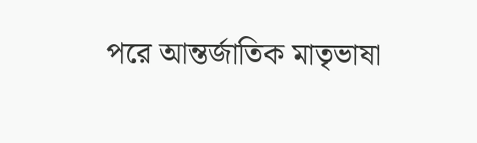পরে আন্তর্জাতিক মাতৃভাষা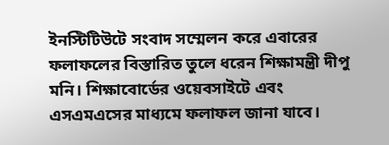ইনস্টিটিউটে সংবাদ সম্মেলন করে এবারের ফলাফলের বিস্তারিত তুলে ধরেন শিক্ষামন্ত্রী দীপু মনি। শিক্ষাবোর্ডের ওয়েবসাইটে এবং এসএমএসের মাধ্যমে ফলাফল জানা যাবে।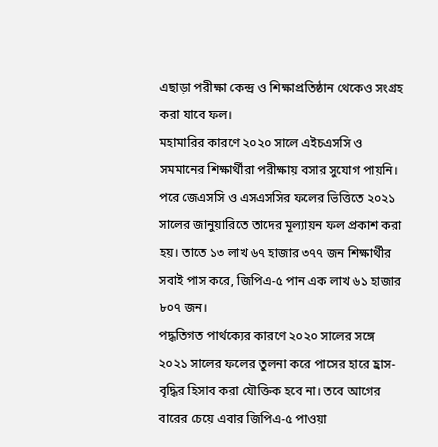এছাড়া পরীক্ষা কেন্দ্র ও শিক্ষাপ্রতিষ্ঠান থেকেও সংগ্রহ করা যাবে ফল।
মহামারির কারণে ২০২০ সালে এইচএসসি ও সমমানের শিক্ষার্থীরা পরীক্ষায় বসার সুযোগ পায়নি। পরে জেএসসি ও এসএসসির ফলের ভিত্তিতে ২০২১ সালের জানুয়ারিতে তাদের মূল্যায়ন ফল প্রকাশ করা হয়। তাতে ১৩ লাখ ৬৭ হাজার ৩৭৭ জন শিক্ষার্থীর সবাই পাস করে, জিপিএ-৫ পান এক লাখ ৬১ হাজার ৮০৭ জন।
পদ্ধতিগত পার্থক্যের কারণে ২০২০ সালের সঙ্গে ২০২১ সালের ফলের তুলনা করে পাসের হারে হ্রাস-বৃদ্ধির হিসাব করা যৌক্তিক হবে না। তবে আগের বারের চেয়ে এবার জিপিএ-৫ পাওয়া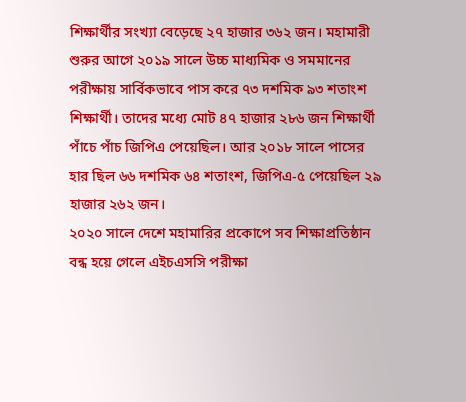শিক্ষার্থীর সংখ্যা বেড়েছে ২৭ হাজার ৩৬২ জন। মহামারী শুরুর আগে ২০১৯ সালে উচ্চ মাধ্যমিক ও সমমানের পরীক্ষায় সার্বিকভাবে পাস করে ৭৩ দশমিক ৯৩ শতাংশ শিক্ষার্থী। তাদের মধ্যে মোট ৪৭ হাজার ২৮৬ জন শিক্ষার্থী পাঁচে পাঁচ জিপিএ পেয়েছিল। আর ২০১৮ সালে পাসের হার ছিল ৬৬ দশমিক ৬৪ শতাংশ, জিপিএ-৫ পেয়েছিল ২৯ হাজার ২৬২ জন।
২০২০ সালে দেশে মহামারির প্রকোপে সব শিক্ষাপ্রতিষ্ঠান বন্ধ হয়ে গেলে এইচএসসি পরীক্ষা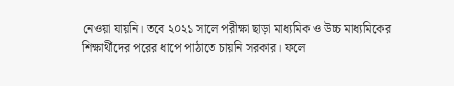নেওয়া যায়নি। তবে ২০২১ সালে পরীক্ষা ছাড়া মাধ্যমিক ও উচ্চ মাধ্যমিকের শিক্ষার্থীদের পরের ধাপে পাঠাতে চায়নি সরকার। ফলে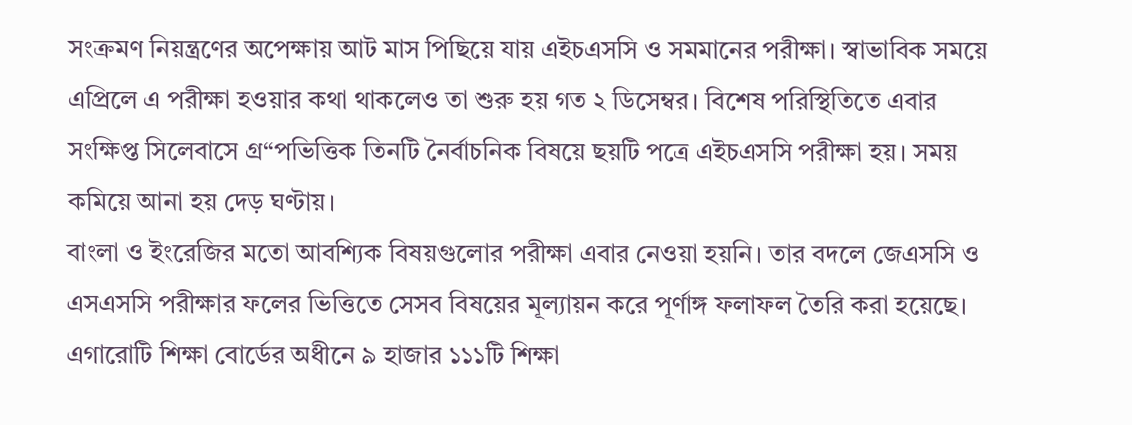সংক্রমণ নিয়ন্ত্রণের অপেক্ষায় আট মাস পিছিয়ে যায় এইচএসসি ও সমমানের পরীক্ষা। স্বাভাবিক সময়ে এপ্রিলে এ পরীক্ষা হওয়ার কথা থাকলেও তা শুরু হয় গত ২ ডিসেম্বর। বিশেষ পরিস্থিতিতে এবার সংক্ষিপ্ত সিলেবাসে গ্র“পভিত্তিক তিনটি নৈর্বাচনিক বিষয়ে ছয়টি পত্রে এইচএসসি পরীক্ষা হয়। সময় কমিয়ে আনা হয় দেড় ঘণ্টায়।
বাংলা ও ইংরেজির মতো আবশ্যিক বিষয়গুলোর পরীক্ষা এবার নেওয়া হয়নি। তার বদলে জেএসসি ও এসএসসি পরীক্ষার ফলের ভিত্তিতে সেসব বিষয়ের মূল্যায়ন করে পূর্ণাঙ্গ ফলাফল তৈরি করা হয়েছে। এগারোটি শিক্ষা বোর্ডের অধীনে ৯ হাজার ১১১টি শিক্ষা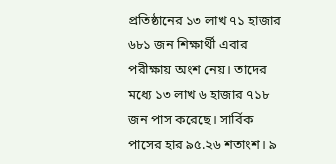প্রতিষ্ঠানের ১৩ লাখ ৭১ হাজার ৬৮১ জন শিক্ষার্থী এবার পরীক্ষায় অংশ নেয়। তাদের মধ্যে ১৩ লাখ ৬ হাজার ৭১৮ জন পাস করেছে। সার্বিক পাসের হার ৯৫.২৬ শতাংশ। ৯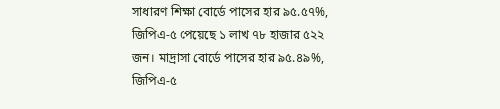সাধারণ শিক্ষা বোর্ডে পাসের হার ৯৫.৫৭%, জিপিএ-৫ পেয়েছে ১ লাখ ৭৮ হাজার ৫২২ জন। মাদ্রাসা বোর্ডে পাসের হার ৯৫.৪৯%, জিপিএ-৫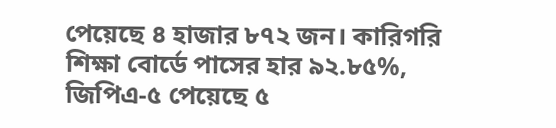পেয়েছে ৪ হাজার ৮৭২ জন। কারিগরি শিক্ষা বোর্ডে পাসের হার ৯২.৮৫%, জিপিএ-৫ পেয়েছে ৫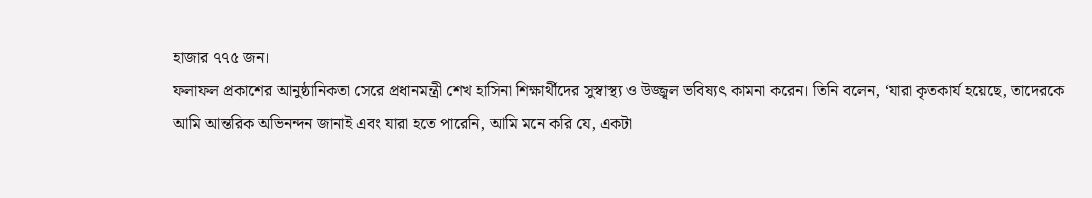হাজার ৭৭৫ জন।
ফলাফল প্রকাশের আনুষ্ঠানিকতা সেরে প্রধানমন্ত্রী শেখ হাসিনা শিক্ষার্থীদের সুস্বাস্থ্য ও উজ্জ্বল ভবিষ্যৎ কামনা করেন। তিনি বলেন, ‘যারা কৃতকার্য হয়েছে, তাদেরকে আমি আন্তরিক অভিনন্দন জানাই এবং যারা হতে পারেনি, আমি মনে করি যে, একটা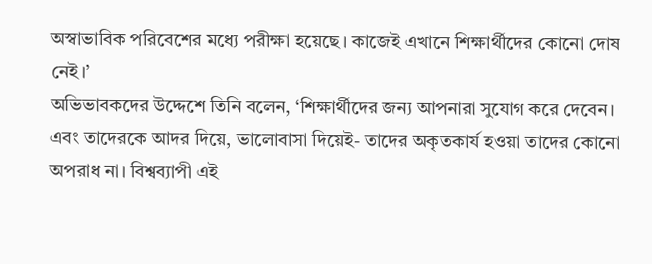অস্বাভাবিক পরিবেশের মধ্যে পরীক্ষা হয়েছে। কাজেই এখানে শিক্ষার্থীদের কোনো দোষ নেই।’
অভিভাবকদের উদ্দেশে তিনি বলেন, ‘শিক্ষার্থীদের জন্য আপনারা সুযোগ করে দেবেন। এবং তাদেরকে আদর দিয়ে, ভালোবাসা দিয়েই- তাদের অকৃতকার্য হওয়া তাদের কোনো অপরাধ না। বিশ্বব্যাপী এই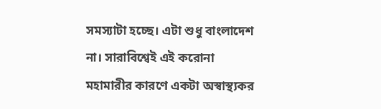সমস্যাটা হচ্ছে। এটা শুধু বাংলাদেশ না। সারাবিশ্বেই এই করোনা মহামারীর কারণে একটা অস্বাস্থ্যকর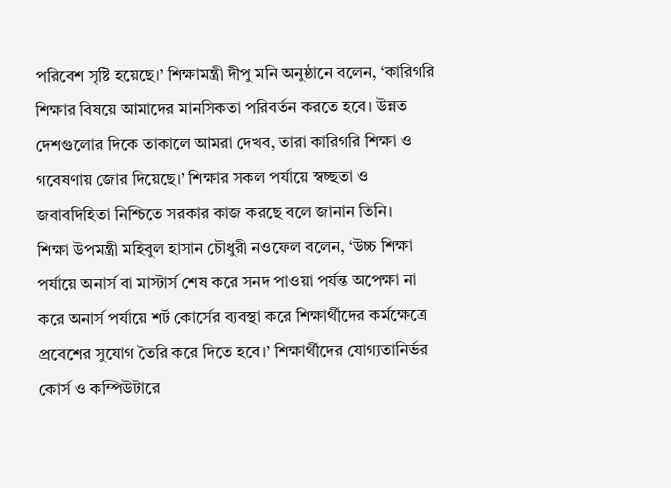পরিবেশ সৃষ্টি হয়েছে।’ শিক্ষামন্ত্রী দীপু মনি অনুষ্ঠানে বলেন, ‘কারিগরি শিক্ষার বিষয়ে আমাদের মানসিকতা পরিবর্তন করতে হবে। উন্নত দেশগুলোর দিকে তাকালে আমরা দেখব, তারা কারিগরি শিক্ষা ও গবেষণায় জোর দিয়েছে।’ শিক্ষার সকল পর্যায়ে স্বচ্ছতা ও জবাবদিহিতা নিশ্চিতে সরকার কাজ করছে বলে জানান তিনি।
শিক্ষা উপমন্ত্রী মহিবুল হাসান চৌধুরী নওফেল বলেন, ‘উচ্চ শিক্ষা পর্যায়ে অনার্স বা মাস্টার্স শেষ করে সনদ পাওয়া পর্যন্ত অপেক্ষা না করে অনার্স পর্যায়ে শর্ট কোর্সের ব্যবস্থা করে শিক্ষার্থীদের কর্মক্ষেত্রে প্রবেশের সুযোগ তৈরি করে দিতে হবে।’ শিক্ষার্থীদের যোগ্যতানির্ভর কোর্স ও কম্পিউটারে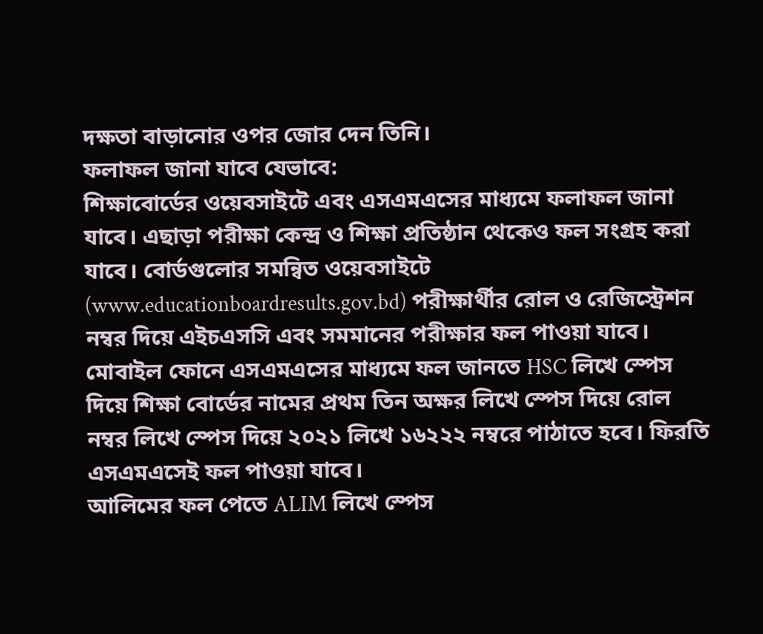দক্ষতা বাড়ানোর ওপর জোর দেন তিনি।
ফলাফল জানা যাবে যেভাবে:
শিক্ষাবোর্ডের ওয়েবসাইটে এবং এসএমএসের মাধ্যমে ফলাফল জানা যাবে। এছাড়া পরীক্ষা কেন্দ্র ও শিক্ষা প্রতিষ্ঠান থেকেও ফল সংগ্রহ করা যাবে। বোর্ডগুলোর সমন্বিত ওয়েবসাইটে (www.educationboardresults.gov.bd) পরীক্ষার্থীর রোল ও রেজিস্ট্রেশন নম্বর দিয়ে এইচএসসি এবং সমমানের পরীক্ষার ফল পাওয়া যাবে। মোবাইল ফোনে এসএমএসের মাধ্যমে ফল জানতে HSC লিখে স্পেস দিয়ে শিক্ষা বোর্ডের নামের প্রথম তিন অক্ষর লিখে স্পেস দিয়ে রোল নম্বর লিখে স্পেস দিয়ে ২০২১ লিখে ১৬২২২ নম্বরে পাঠাতে হবে। ফিরতি এসএমএসেই ফল পাওয়া যাবে।
আলিমের ফল পেতে ALIM লিখে স্পেস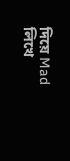দিয়ে Mad লিখে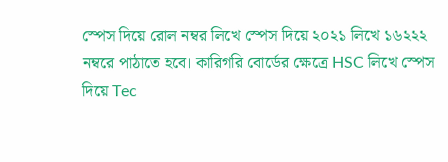স্পেস দিয়ে রোল নম্বর লিখে স্পেস দিয়ে ২০২১ লিখে ১৬২২২ নম্বরে পাঠাতে হবে। কারিগরি বোর্ডের ক্ষেত্রে HSC লিখে স্পেস দিয়ে Tec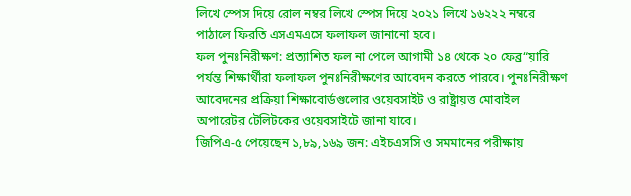লিখে স্পেস দিয়ে রোল নম্বর লিখে স্পেস দিয়ে ২০২১ লিখে ১৬২২২ নম্বরে পাঠালে ফিরতি এসএমএসে ফলাফল জানানো হবে।
ফল পুনঃনিরীক্ষণ: প্রত্যাশিত ফল না পেলে আগামী ১৪ থেকে ২০ ফেব্র“য়ারি পর্যন্ত শিক্ষার্থীরা ফলাফল পুনঃনিরীক্ষণের আবেদন করতে পারবে। পুনঃনিরীক্ষণ আবেদনের প্রক্রিয়া শিক্ষাবোর্ডগুলোর ওয়েবসাইট ও রাষ্ট্রায়ত্ত মোবাইল অপারেটর টেলিটকের ওয়েবসাইটে জানা যাবে।
জিপিএ-৫ পেয়েছেন ১,৮৯,১৬৯ জন: এইচএসসি ও সমমানের পরীক্ষায়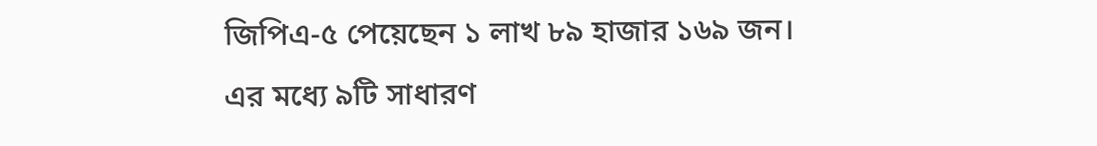জিপিএ-৫ পেয়েছেন ১ লাখ ৮৯ হাজার ১৬৯ জন। এর মধ্যে ৯টি সাধারণ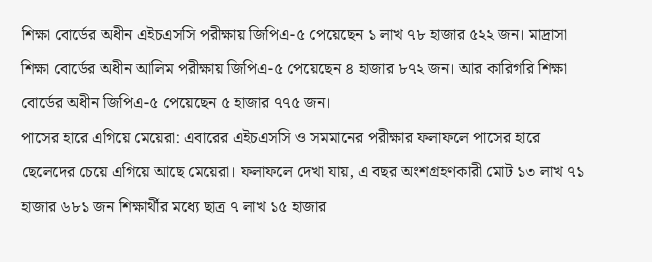শিক্ষা বোর্ডের অধীন এইচএসসি পরীক্ষায় জিপিএ-৫ পেয়েছেন ১ লাখ ৭৮ হাজার ৫২২ জন। মাদ্রাসা শিক্ষা বোর্ডের অধীন আলিম পরীক্ষায় জিপিএ-৫ পেয়েছেন ৪ হাজার ৮৭২ জন। আর কারিগরি শিক্ষা বোর্ডের অধীন জিপিএ-৫ পেয়েছেন ৫ হাজার ৭৭৫ জন।
পাসের হারে এগিয়ে মেয়েরা: এবারের এইচএসসি ও সমমানের পরীক্ষার ফলাফলে পাসের হারে ছেলেদের চেয়ে এগিয়ে আছে মেয়েরা। ফলাফলে দেখা যায়, এ বছর অংশগ্রহণকারী মোট ১৩ লাখ ৭১ হাজার ৬৮১ জন শিক্ষার্থীর মধ্যে ছাত্র ৭ লাখ ১৫ হাজার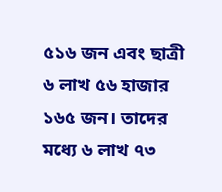৫১৬ জন এবং ছাত্রী ৬ লাখ ৫৬ হাজার ১৬৫ জন। তাদের মধ্যে ৬ লাখ ৭৩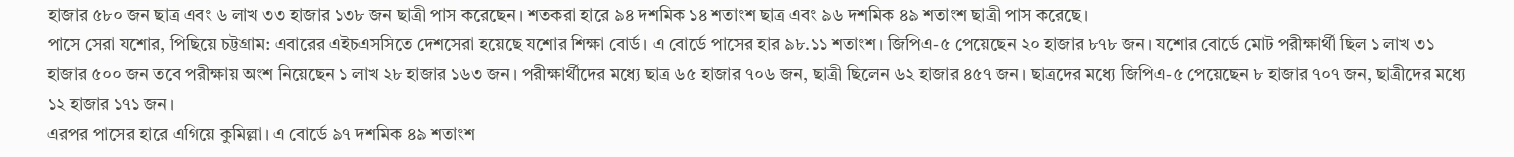হাজার ৫৮০ জন ছাত্র এবং ৬ লাখ ৩৩ হাজার ১৩৮ জন ছাত্রী পাস করেছেন। শতকরা হারে ৯৪ দশমিক ১৪ শতাংশ ছাত্র এবং ৯৬ দশমিক ৪৯ শতাংশ ছাত্রী পাস করেছে।
পাসে সেরা যশোর, পিছিয়ে চট্টগ্রাম: এবারের এইচএসসিতে দেশসেরা হয়েছে যশোর শিক্ষা বোর্ড। এ বোর্ডে পাসের হার ৯৮.১১ শতাংশ। জিপিএ-৫ পেয়েছেন ২০ হাজার ৮৭৮ জন। যশোর বোর্ডে মোট পরীক্ষার্থী ছিল ১ লাখ ৩১ হাজার ৫০০ জন তবে পরীক্ষায় অংশ নিয়েছেন ১ লাখ ২৮ হাজার ১৬৩ জন। পরীক্ষার্থীদের মধ্যে ছাত্র ৬৫ হাজার ৭০৬ জন, ছাত্রী ছিলেন ৬২ হাজার ৪৫৭ জন। ছাত্রদের মধ্যে জিপিএ-৫ পেয়েছেন ৮ হাজার ৭০৭ জন, ছাত্রীদের মধ্যে ১২ হাজার ১৭১ জন।
এরপর পাসের হারে এগিয়ে কুমিল্লা। এ বোর্ডে ৯৭ দশমিক ৪৯ শতাংশ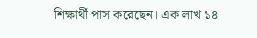শিক্ষার্থী পাস করেছেন। এক লাখ ১৪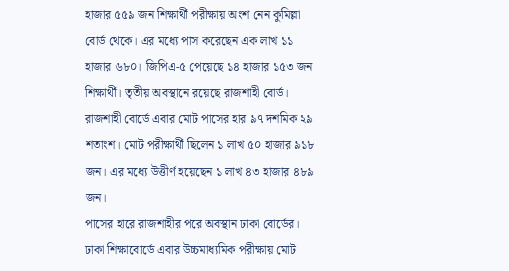হাজার ৫৫৯ জন শিক্ষার্থী পরীক্ষায় অংশ নেন কুমিল্লা বোর্ড থেকে। এর মধ্যে পাস করেছেন এক লাখ ১১ হাজার ৬৮০। জিপিএ-৫ পেয়েছে ১৪ হাজার ১৫৩ জন শিক্ষার্থী। তৃতীয় অবস্থানে রয়েছে রাজশাহী বোর্ড। রাজশাহী বোর্ডে এবার মোট পাসের হার ৯৭ দশমিক ২৯ শতাংশ। মোট পরীক্ষার্থী ছিলেন ১ লাখ ৫০ হাজার ৯১৮ জন। এর মধ্যে উত্তীর্ণ হয়েছেন ১ লাখ ৪৩ হাজার ৪৮৯ জন।
পাসের হারে রাজশাহীর পরে অবস্থান ঢাকা বোর্ডের। ঢাকা শিক্ষাবোর্ডে এবার উচ্চমাধ্যমিক পরীক্ষায় মোট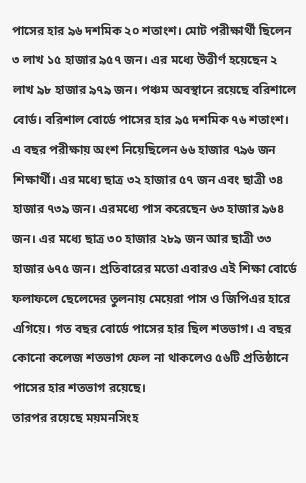পাসের হার ৯৬ দশমিক ২০ শতাংশ। মোট পরীক্ষার্থী ছিলেন ৩ লাখ ১৫ হাজার ৯৫৭ জন। এর মধ্যে উত্তীর্ণ হয়েছেন ২ লাখ ৯৮ হাজার ৯৭৯ জন। পঞ্চম অবস্থানে রয়েছে বরিশালে বোর্ড। বরিশাল বোর্ডে পাসের হার ৯৫ দশমিক ৭৬ শতাংশ। এ বছর পরীক্ষায় অংশ নিয়েছিলেন ৬৬ হাজার ৭৯৬ জন শিক্ষার্থী। এর মধ্যে ছাত্র ৩২ হাজার ৫৭ জন এবং ছাত্রী ৩৪ হাজার ৭৩৯ জন। এরমধ্যে পাস করেছেন ৬৩ হাজার ৯৬৪ জন। এর মধ্যে ছাত্র ৩০ হাজার ২৮৯ জন আর ছাত্রী ৩৩ হাজার ৬৭৫ জন। প্রতিবারের মতো এবারও এই শিক্ষা বোর্ডে ফলাফলে ছেলেদের তুলনায় মেয়েরা পাস ও জিপিএর হারে এগিয়ে। গত বছর বোর্ডে পাসের হার ছিল শতভাগ। এ বছর কোনো কলেজ শতভাগ ফেল না থাকলেও ৫৬টি প্রতিষ্ঠানে পাসের হার শতভাগ রয়েছে।
তারপর রয়েছে ময়মনসিংহ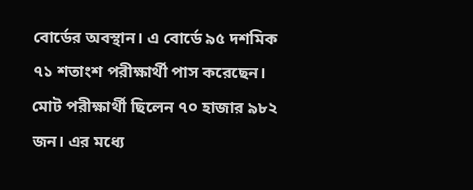বোর্ডের অবস্থান। এ বোর্ডে ৯৫ দশমিক ৭১ শতাংশ পরীক্ষার্থী পাস করেছেন। মোট পরীক্ষার্থী ছিলেন ৭০ হাজার ৯৮২ জন। এর মধ্যে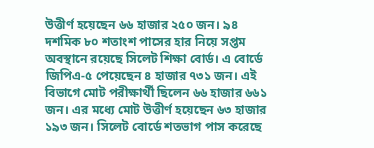উত্তীর্ণ হয়েছেন ৬৬ হাজার ২৫০ জন। ৯৪ দশমিক ৮০ শতাংশ পাসের হার নিয়ে সপ্তম অবস্থানে রয়েছে সিলেট শিক্ষা বোর্ড। এ বোর্ডে জিপিএ-৫ পেয়েছেন ৪ হাজার ৭৩১ জন। এই বিভাগে মোট পরীক্ষার্থী ছিলেন ৬৬ হাজার ৬৬১ জন। এর মধ্যে মোট উত্তীর্ণ হয়েছেন ৬৩ হাজার ১৯৩ জন। সিলেট বোর্ডে শতভাগ পাস করেছে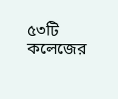৫৩টি কলেজের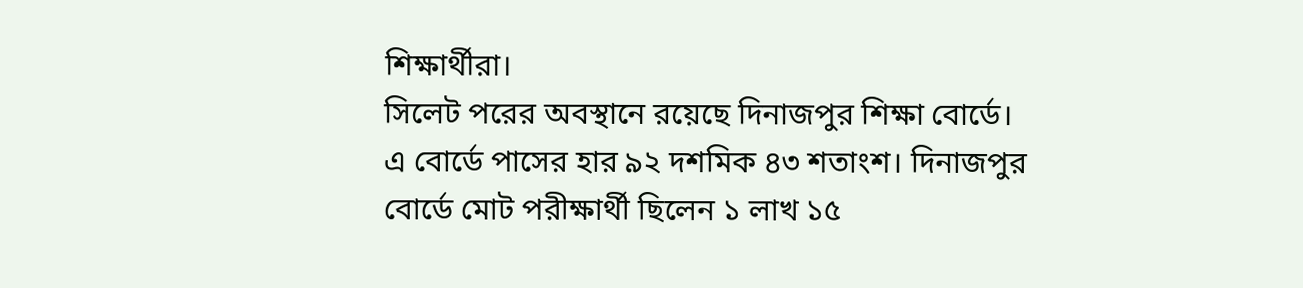শিক্ষার্থীরা।
সিলেট পরের অবস্থানে রয়েছে দিনাজপুর শিক্ষা বোর্ডে। এ বোর্ডে পাসের হার ৯২ দশমিক ৪৩ শতাংশ। দিনাজপুর বোর্ডে মোট পরীক্ষার্থী ছিলেন ১ লাখ ১৫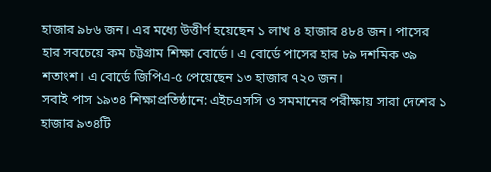হাজার ৯৮৬ জন। এর মধ্যে উত্তীর্ণ হয়েছেন ১ লাখ ৪ হাজার ৪৮৪ জন। পাসের হার সবচেয়ে কম চট্টগ্রাম শিক্ষা বোর্ডে। এ বোর্ডে পাসের হার ৮৯ দশমিক ৩৯ শতাংশ। এ বোর্ডে জিপিএ-৫ পেয়েছেন ১৩ হাজার ৭২০ জন।
সবাই পাস ১৯৩৪ শিক্ষাপ্রতিষ্ঠানে: এইচএসসি ও সমমানের পরীক্ষায় সারা দেশের ১ হাজার ৯৩৪টি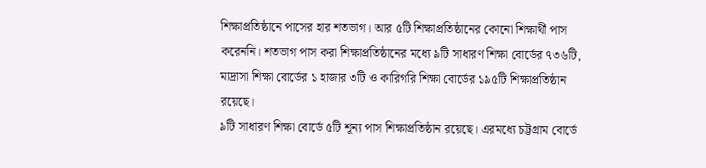শিক্ষাপ্রতিষ্ঠানে পাসের হার শতভাগ। আর ৫টি শিক্ষাপ্রতিষ্ঠানের কোনো শিক্ষার্থী পাস করেননি। শতভাগ পাস করা শিক্ষাপ্রতিষ্ঠানের মধ্যে ৯টি সাধারণ শিক্ষা বোর্ডের ৭৩৬টি, মাদ্রাসা শিক্ষা বোর্ডের ১ হাজার ৩টি ও কারিগরি শিক্ষা বোর্ডের ১৯৫টি শিক্ষাপ্রতিষ্ঠান রয়েছে।
৯টি সাধারণ শিক্ষা বোর্ডে ৫টি শূন্য পাস শিক্ষাপ্রতিষ্ঠান রয়েছে। এরমধ্যে চট্টগ্রাম বোর্ডে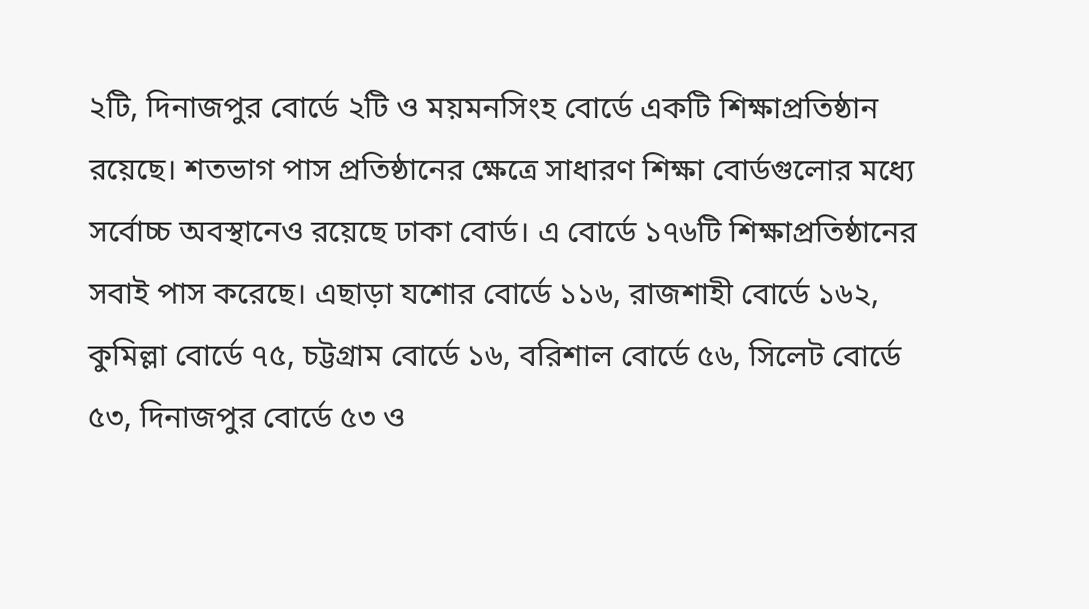২টি, দিনাজপুর বোর্ডে ২টি ও ময়মনসিংহ বোর্ডে একটি শিক্ষাপ্রতিষ্ঠান রয়েছে। শতভাগ পাস প্রতিষ্ঠানের ক্ষেত্রে সাধারণ শিক্ষা বোর্ডগুলোর মধ্যে সর্বোচ্চ অবস্থানেও রয়েছে ঢাকা বোর্ড। এ বোর্ডে ১৭৬টি শিক্ষাপ্রতিষ্ঠানের সবাই পাস করেছে। এছাড়া যশোর বোর্ডে ১১৬, রাজশাহী বোর্ডে ১৬২, কুমিল্লা বোর্ডে ৭৫, চট্টগ্রাম বোর্ডে ১৬, বরিশাল বোর্ডে ৫৬, সিলেট বোর্ডে ৫৩, দিনাজপুর বোর্ডে ৫৩ ও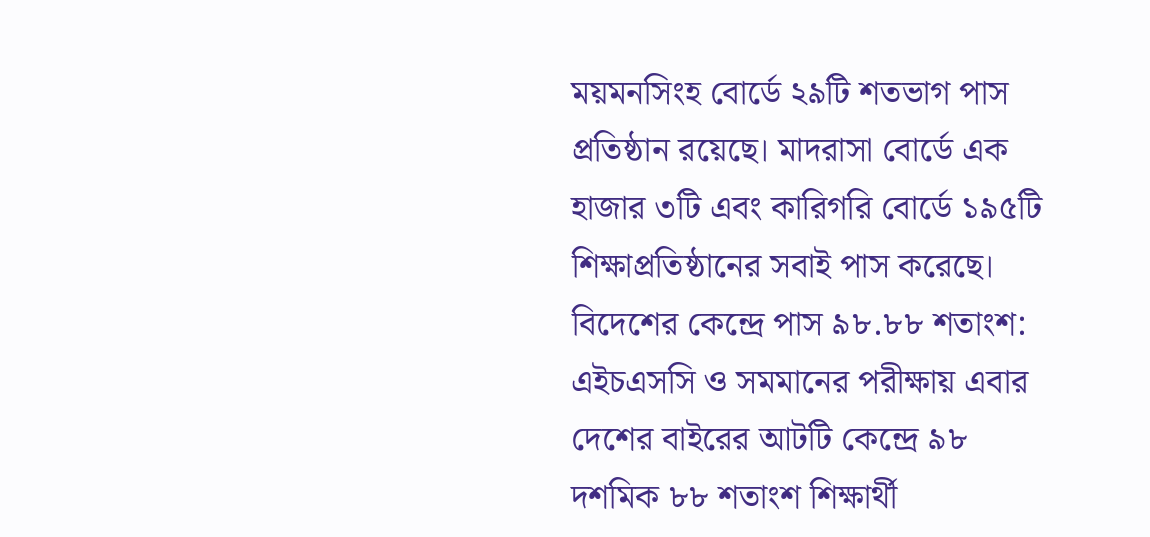ময়মনসিংহ বোর্ডে ২৯টি শতভাগ পাস প্রতিষ্ঠান রয়েছে। মাদরাসা বোর্ডে এক হাজার ৩টি এবং কারিগরি বোর্ডে ১৯৫টি শিক্ষাপ্রতিষ্ঠানের সবাই পাস করেছে।
বিদেশের কেন্দ্রে পাস ৯৮.৮৮ শতাংশ: এইচএসসি ও সমমানের পরীক্ষায় এবার দেশের বাইরের আটটি কেন্দ্রে ৯৮ দশমিক ৮৮ শতাংশ শিক্ষার্থী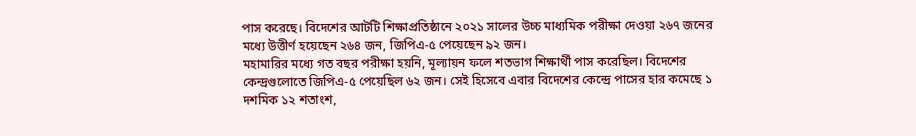পাস করেছে। বিদেশের আটটি শিক্ষাপ্রতিষ্ঠানে ২০২১ সালের উচ্চ মাধ্যমিক পরীক্ষা দেওয়া ২৬৭ জনের মধ্যে উত্তীর্ণ হয়েছেন ২৬৪ জন, জিপিএ-৫ পেয়েছেন ৯২ জন।
মহামারির মধ্যে গত বছর পরীক্ষা হয়নি, মূল্যায়ন ফলে শতভাগ শিক্ষার্থী পাস করেছিল। বিদেশের কেন্দ্রগুলোতে জিপিএ-৫ পেয়েছিল ৬২ জন। সেই হিসেবে এবার বিদেশের কেন্দ্রে পাসের হার কমেছে ১ দশমিক ১২ শতাংশ,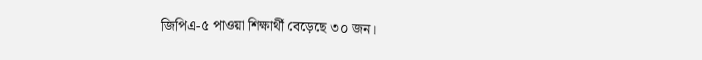জিপিএ-৫ পাওয়া শিক্ষার্থী বেড়েছে ৩০ জন।